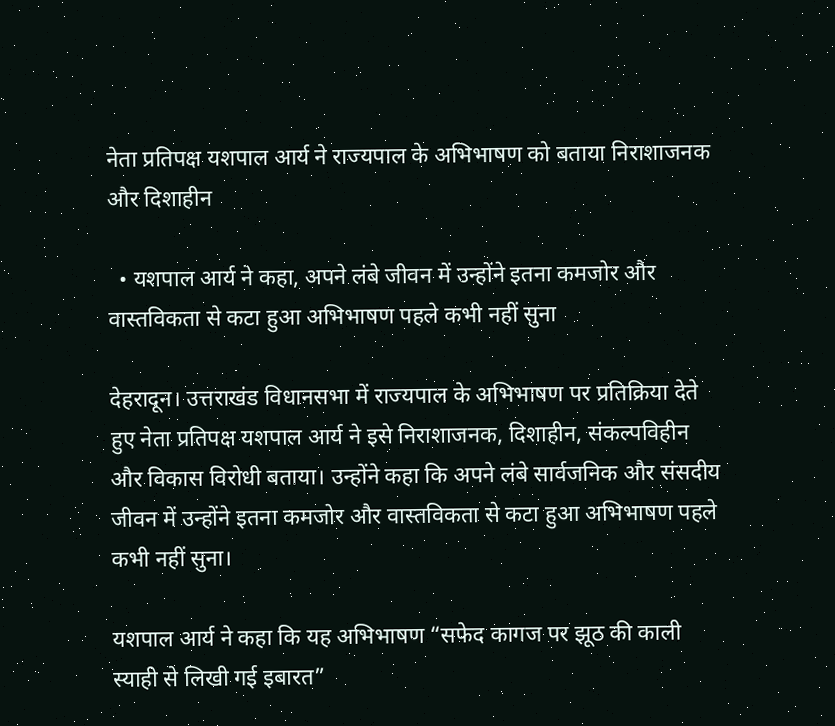नेता प्रतिपक्ष यशपाल आर्य ने राज्यपाल के अभिभाषण को बताया निराशाजनक और दिशाहीन

  • यशपाल आर्य ने कहा, अपने लंबे जीवन में उन्होंने इतना कमजोर और वास्तविकता से कटा हुआ अभिभाषण पहले कभी नहीं सुना

देहरादून। उत्तराखंड विधानसभा में राज्यपाल के अभिभाषण पर प्रतिक्रिया देते हुए नेता प्रतिपक्ष यशपाल आर्य ने इसे निराशाजनक, दिशाहीन, संकल्पविहीन और विकास विरोधी बताया। उन्होंने कहा कि अपने लंबे सार्वजनिक और संसदीय जीवन में उन्होंने इतना कमजोर और वास्तविकता से कटा हुआ अभिभाषण पहले कभी नहीं सुना।

यशपाल आर्य ने कहा कि यह अभिभाषण “सफेद कागज पर झूठ की काली स्याही से लिखी गई इबारत”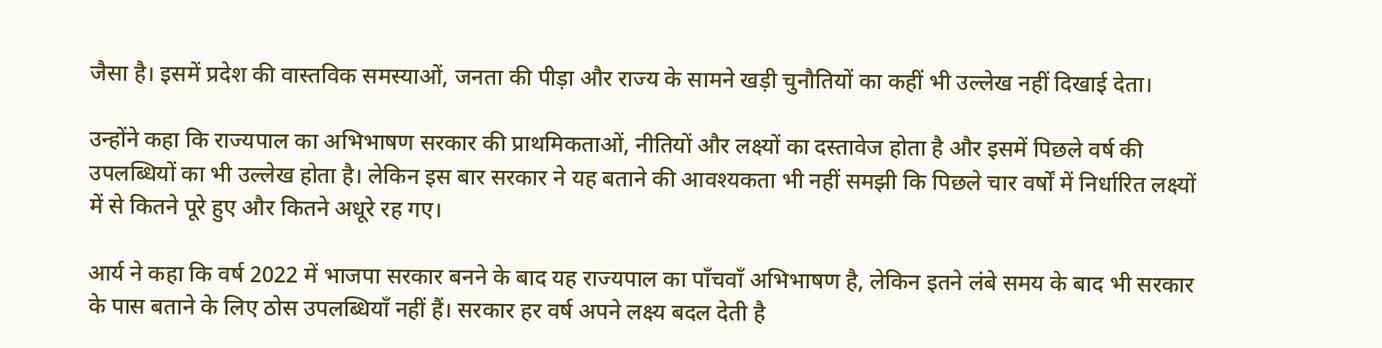जैसा है। इसमें प्रदेश की वास्तविक समस्याओं, जनता की पीड़ा और राज्य के सामने खड़ी चुनौतियों का कहीं भी उल्लेख नहीं दिखाई देता।

उन्होंने कहा कि राज्यपाल का अभिभाषण सरकार की प्राथमिकताओं, नीतियों और लक्ष्यों का दस्तावेज होता है और इसमें पिछले वर्ष की उपलब्धियों का भी उल्लेख होता है। लेकिन इस बार सरकार ने यह बताने की आवश्यकता भी नहीं समझी कि पिछले चार वर्षों में निर्धारित लक्ष्यों में से कितने पूरे हुए और कितने अधूरे रह गए।

आर्य ने कहा कि वर्ष 2022 में भाजपा सरकार बनने के बाद यह राज्यपाल का पाँचवाँ अभिभाषण है, लेकिन इतने लंबे समय के बाद भी सरकार के पास बताने के लिए ठोस उपलब्धियाँ नहीं हैं। सरकार हर वर्ष अपने लक्ष्य बदल देती है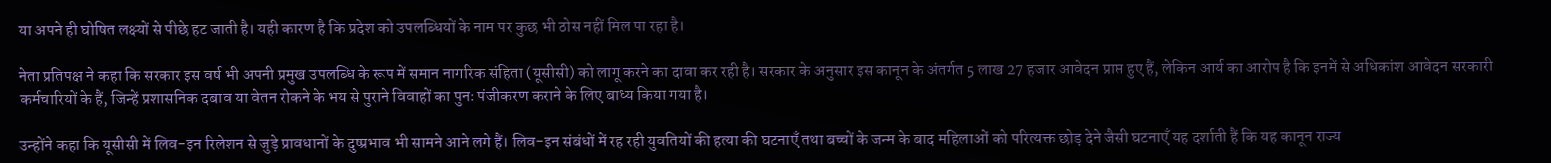या अपने ही घोषित लक्ष्यों से पीछे हट जाती है। यही कारण है कि प्रदेश को उपलब्धियों के नाम पर कुछ भी ठोस नहीं मिल पा रहा है।

नेता प्रतिपक्ष ने कहा कि सरकार इस वर्ष भी अपनी प्रमुख उपलब्धि के रूप में समान नागरिक संहिता (यूसीसी) को लागू करने का दावा कर रही है। सरकार के अनुसार इस कानून के अंतर्गत 5 लाख 27 हजार आवेदन प्राप्त हुए हैं, लेकिन आर्य का आरोप है कि इनमें से अधिकांश आवेदन सरकारी कर्मचारियों के हैं, जिन्हें प्रशासनिक दबाव या वेतन रोकने के भय से पुराने विवाहों का पुनः पंजीकरण कराने के लिए बाध्य किया गया है।

उन्होंने कहा कि यूसीसी में लिव-इन रिलेशन से जुड़े प्रावधानों के दुष्प्रभाव भी सामने आने लगे हैं। लिव-इन संबंधों में रह रही युवतियों की हत्या की घटनाएँ तथा बच्चों के जन्म के बाद महिलाओं को परित्यक्त छोड़ देने जैसी घटनाएँ यह दर्शाती हैं कि यह कानून राज्य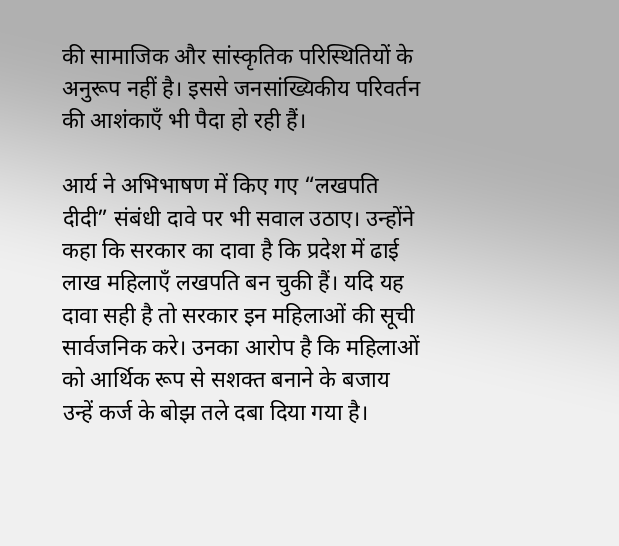की सामाजिक और सांस्कृतिक परिस्थितियों के अनुरूप नहीं है। इससे जनसांख्यिकीय परिवर्तन की आशंकाएँ भी पैदा हो रही हैं।

आर्य ने अभिभाषण में किए गए “लखपति दीदी” संबंधी दावे पर भी सवाल उठाए। उन्होंने कहा कि सरकार का दावा है कि प्रदेश में ढाई लाख महिलाएँ लखपति बन चुकी हैं। यदि यह दावा सही है तो सरकार इन महिलाओं की सूची सार्वजनिक करे। उनका आरोप है कि महिलाओं को आर्थिक रूप से सशक्त बनाने के बजाय उन्हें कर्ज के बोझ तले दबा दिया गया है।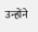उन्होंने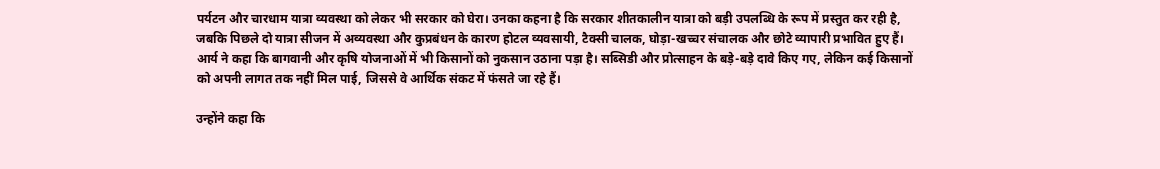पर्यटन और चारधाम यात्रा व्यवस्था को लेकर भी सरकार को घेरा। उनका कहना है कि सरकार शीतकालीन यात्रा को बड़ी उपलब्धि के रूप में प्रस्तुत कर रही है, जबकि पिछले दो यात्रा सीजन में अव्यवस्था और कुप्रबंधन के कारण होटल व्यवसायी, टैक्सी चालक, घोड़ा-खच्चर संचालक और छोटे व्यापारी प्रभावित हुए हैं।
आर्य ने कहा कि बागवानी और कृषि योजनाओं में भी किसानों को नुकसान उठाना पड़ा है। सब्सिडी और प्रोत्साहन के बड़े-बड़े दावे किए गए, लेकिन कई किसानों को अपनी लागत तक नहीं मिल पाई, जिससे वे आर्थिक संकट में फंसते जा रहे हैं।

उन्होंने कहा कि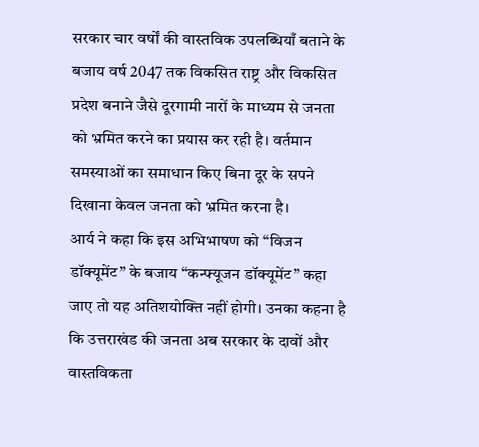सरकार चार वर्षों की वास्तविक उपलब्धियाँ बताने के बजाय वर्ष 2047 तक विकसित राष्ट्र और विकसित प्रदेश बनाने जैसे दूरगामी नारों के माध्यम से जनता को भ्रमित करने का प्रयास कर रही है। वर्तमान समस्याओं का समाधान किए बिना दूर के सपने दिखाना केवल जनता को भ्रमित करना है।
आर्य ने कहा कि इस अभिभाषण को “विजन डॉक्यूमेंट” के बजाय “कन्फ्यूजन डॉक्यूमेंट” कहा जाए तो यह अतिशयोक्ति नहीं होगी। उनका कहना है कि उत्तराखंड की जनता अब सरकार के दावों और वास्तविकता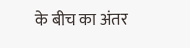के बीच का अंतर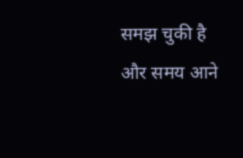समझ चुकी है और समय आने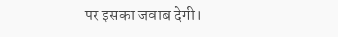पर इसका जवाब देगी।